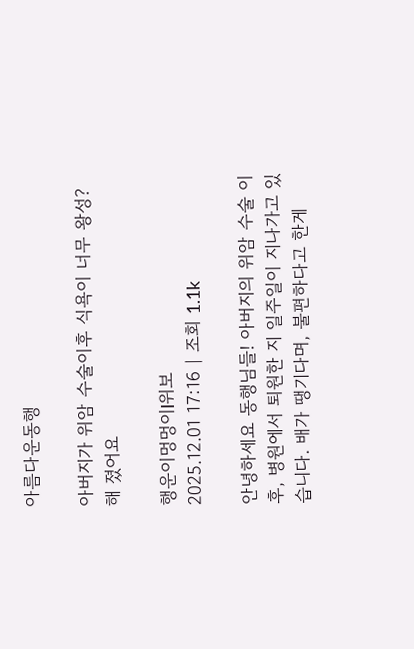아름다운동행

아버지가 위암 수술이후 식욕이 너무 왕성?해 졌어요

행운이멍멍이l위보
2025.12.01 17:16 | 조회 1.1k

안녕하세요 동행님들! 아버지의 위암 수술 이후, 병원에서 퇴원한 지 일주일이 지나가고 있습니다. 배가 땡기다며, 불편하다고 한게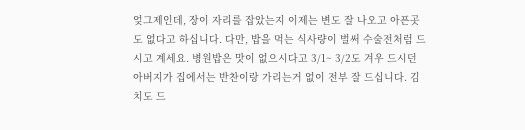엊그제인데, 장이 자리를 잡았는지 이제는 변도 잘 나오고 아픈곳도 없다고 하십니다. 다만, 밥을 먹는 식사량이 벌써 수술전처럼 드시고 계세요. 병원밥은 맛이 없으시다고 3/1~ 3/2도 겨우 드시던 아버지가 집에서는 반찬이랑 가리는거 없이 전부 잘 드십니다. 김치도 드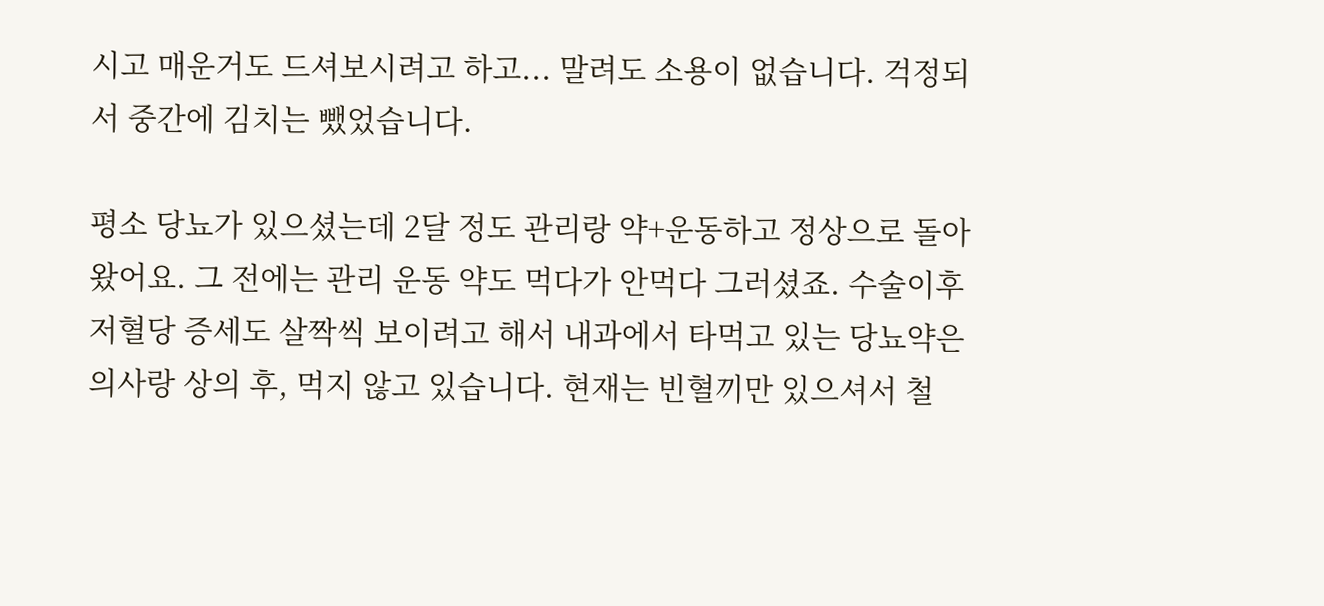시고 매운거도 드셔보시려고 하고... 말려도 소용이 없습니다. 걱정되서 중간에 김치는 뺐었습니다.

평소 당뇨가 있으셨는데 2달 정도 관리랑 약+운동하고 정상으로 돌아왔어요. 그 전에는 관리 운동 약도 먹다가 안먹다 그러셨죠. 수술이후 저혈당 증세도 살짝씩 보이려고 해서 내과에서 타먹고 있는 당뇨약은 의사랑 상의 후, 먹지 않고 있습니다. 현재는 빈혈끼만 있으셔서 철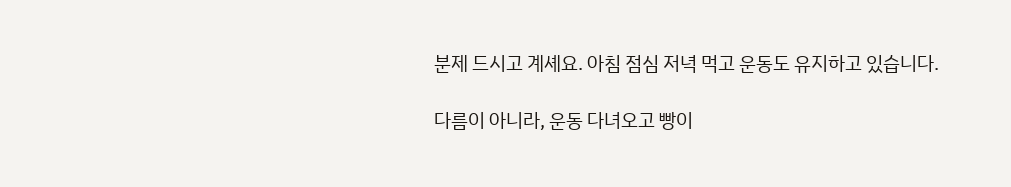분제 드시고 계셰요. 아침 점심 저녁 먹고 운동도 유지하고 있습니다.

다름이 아니라, 운동 다녀오고 빵이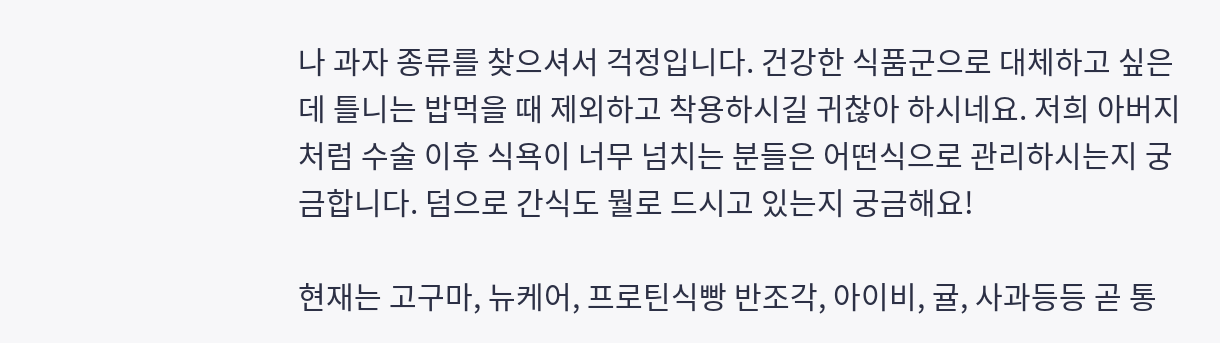나 과자 종류를 찾으셔서 걱정입니다. 건강한 식품군으로 대체하고 싶은데 틀니는 밥먹을 때 제외하고 착용하시길 귀찮아 하시네요. 저희 아버지처럼 수술 이후 식욕이 너무 넘치는 분들은 어떤식으로 관리하시는지 궁금합니다. 덤으로 간식도 뭘로 드시고 있는지 궁금해요!

현재는 고구마, 뉴케어, 프로틴식빵 반조각, 아이비, 귤, 사과등등 곧 통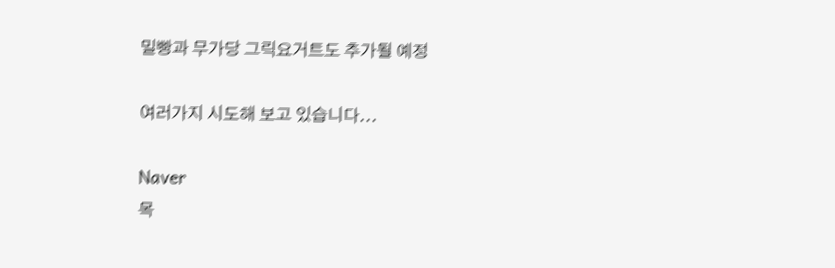밀빵과 무가당 그릭요거트도 추가될 예정

여러가지 시도해 보고 있습니다...

Naver
목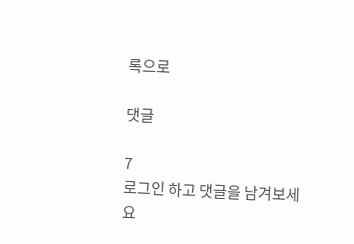록으로

댓글

7
로그인 하고 댓글을 남겨보세요